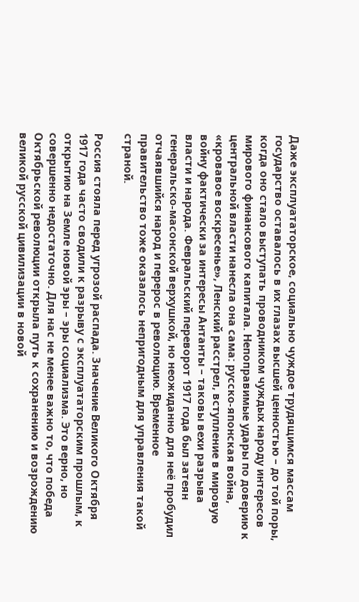Даже эксплуататорское, социально чуждое трудящимся массам государство оставалось в их глазах высшей ценностью – до той поры, когда оно стало выступать проводником чуждых народу интересов мирового финансового капитала. Непоправимые удары по доверию к центральной власти нанесла она сама: русско-японская война, «кровавое воскресенье», Ленский расстрел, вступление в мировую войну фактически за интересы Антанты – таковы вехи разрыва власти и народа. Февральский переворот 1917 года был затеян генеральско-масонской верхушкой, но неожиданно для неё пробудил отчаявшийся народ и перерос в революцию. Временное правительство тоже оказалось непригодным для управления такой страной.

Россия стояла перед угрозой распада. Значение Великого Октября 1917 года часто сводили к разрыву с эксплуататорским прошлым, к открытию на Земле новой эры – эры социализма. Это верно, но совершенно недостаточно. Для нас не менее важно то, что победа Октябрьской революции открыла путь к сохранению и возрождению великой русской цивилизации в новой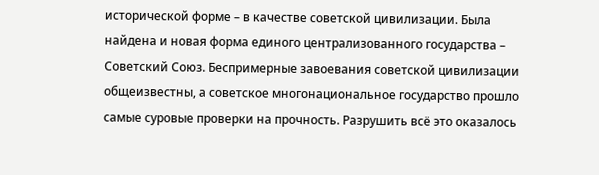исторической форме – в качестве советской цивилизации. Была найдена и новая форма единого централизованного государства – Советский Союз. Беспримерные завоевания советской цивилизации общеизвестны, а советское многонациональное государство прошло самые суровые проверки на прочность. Разрушить всё это оказалось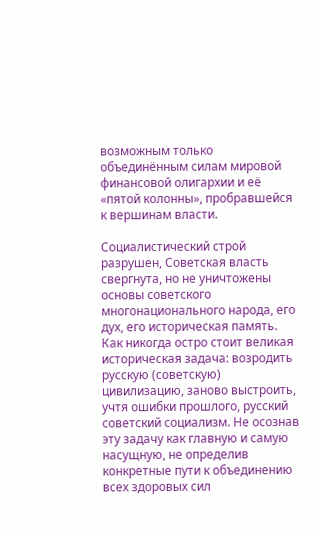возможным только объединённым силам мировой финансовой олигархии и её «пятой колонны», пробравшейся к вершинам власти.

Социалистический строй разрушен, Советская власть свергнута, но не уничтожены основы советского многонационального народа, его дух, его историческая память. Как никогда остро стоит великая историческая задача: возродить русскую (советскую) цивилизацию, заново выстроить, учтя ошибки прошлого, русский советский социализм. Не осознав эту задачу как главную и самую насущную, не определив конкретные пути к объединению всех здоровых сил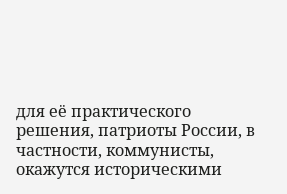для её практического решения, патриоты России, в частности, коммунисты, окажутся историческими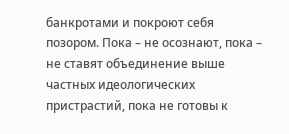банкротами и покроют себя позором. Пока – не осознают, пока – не ставят объединение выше частных идеологических пристрастий, пока не готовы к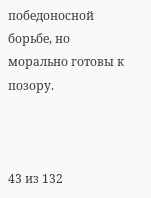победоносной борьбе, но морально готовы к позору.



43 из 132